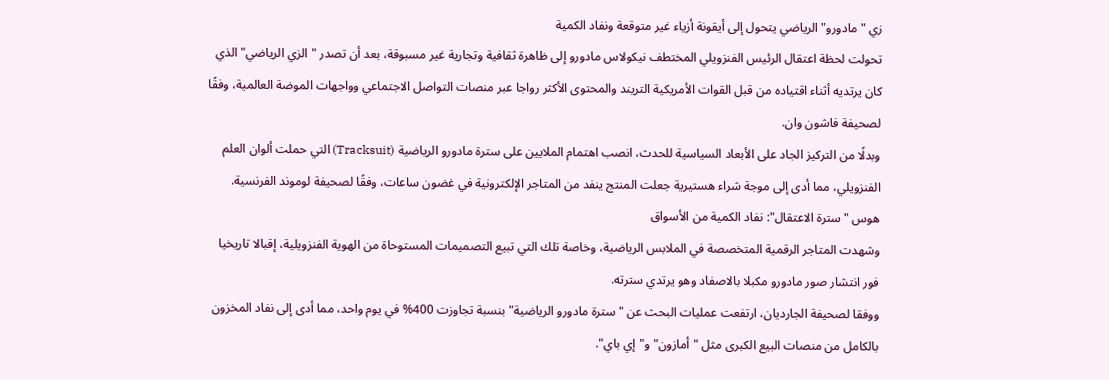زي "مادورو" الرياضي يتحول إلى أيقونة أزياء غير متوقعة ونفاد الكمية
تحولت لحظة اعتقال الرئيس الفنزويلي المختطف نيكولاس مادورو إلى ظاهرة ثقافية وتجارية غير مسبوقة، بعد أن تصدر "الزي الرياضي" الذي كان يرتديه أثناء اقتياده من قبل القوات الأمريكية التريند والمحتوى الأكثر رواجا عبر منصات التواصل الاجتماعي وواجهات الموضة العالمية، وفقًا لصحيفة فاشون وان.
وبدلًا من التركيز الجاد على الأبعاد السياسية للحدث، انصب اهتمام الملايين على سترة مادورو الرياضية (Tracksuit) التي حملت ألوان العلم الفنزويلي، مما أدى إلى موجة شراء هستيرية جعلت المنتج ينفد من المتاجر الإلكترونية في غضون ساعات، وفقًا لصحيفة لوموند الفرنسية.
هوس "سترة الاعتقال": نفاد الكمية من الأسواق
وشهدت المتاجر الرقمية المتخصصة في الملابس الرياضية، وخاصة تلك التي تبيع التصميمات المستوحاة من الهوية الفنزويلية، إقبالا تاريخيا فور انتشار صور مادورو مكبلا بالاصفاد وهو يرتدي سترته.
ووفقا لصحيفة الجارديان، ارتفعت عمليات البحث عن "سترة مادورو الرياضية" بنسبة تجاوزت 400% في يوم واحد، مما أدى إلى نفاد المخزون بالكامل من منصات البيع الكبرى مثل "أمازون" و"إي باي".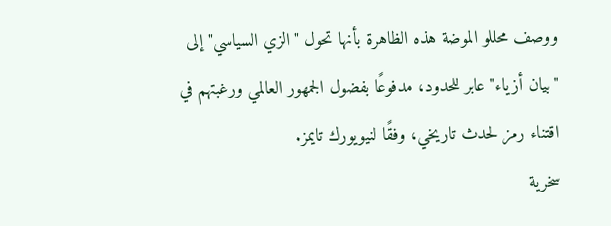ووصف محللو الموضة هذه الظاهرة بأنها تحول "الزي السياسي" إلى "بيان أزياء" عابر للحدود، مدفوعًا بفضول الجمهور العالمي ورغبتهم في اقتناء رمز لحدث تاريخي، وفقًا لنيويورك تايمز.
سخرية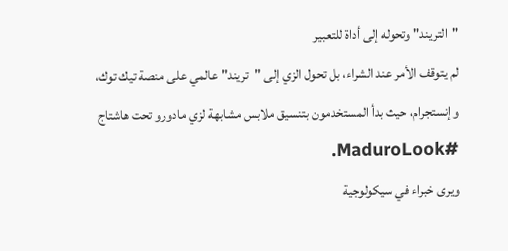"التريند" وتحوله إلى أداة للتعبير
لم يتوقف الأمر عند الشراء، بل تحول الزي إلى "تريند" عالمي على منصة تيك توك، وإنستجرام، حيث بدأ المستخدمون بتنسيق ملابس مشابهة لزي مادورو تحت هاشتاج #MaduroLook.
ويرى خبراء في سيكولوجية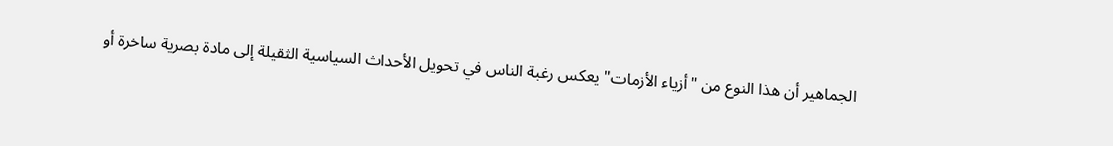الجماهير أن هذا النوع من "أزياء الأزمات" يعكس رغبة الناس في تحويل الأحداث السياسية الثقيلة إلى مادة بصرية ساخرة أو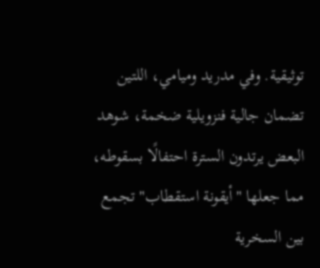توثيقية. وفي مدريد وميامي، اللتين تضمان جالية فنزويلية ضخمة، شوهد البعض يرتدون السترة احتفالًا بسقوطه، مما جعلها "أيقونة استقطاب" تجمع بين السخرية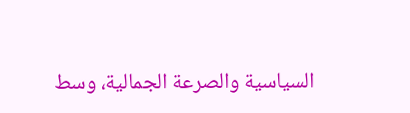السياسية والصرعة الجمالية، وسط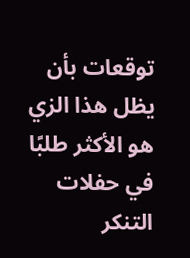توقعات بأن يظل هذا الزي هو الأكثر طلبًا في حفلات التنكر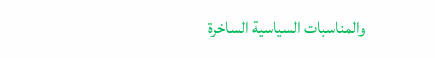والمناسبات السياسية الساخرة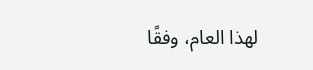لهذا العام، وفقًا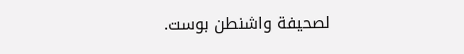لصحيفة واشنطن بوست.